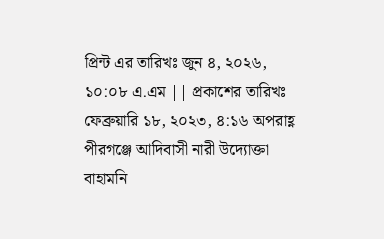প্রিন্ট এর তারিখঃ জুন ৪, ২০২৬, ১০:০৮ এ.এম || প্রকাশের তারিখঃ ফেব্রুয়ারি ১৮, ২০২৩, ৪:১৬ অপরাহ্ণ
পীরগঞ্জে আদিবাসী নারী উদ্যোক্তা বাহামনি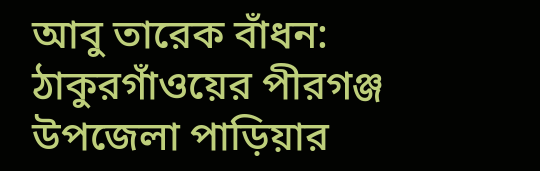আবু তারেক বাঁধন: ঠাকুরগাঁওয়ের পীরগঞ্জ উপজেলা পাড়িয়ার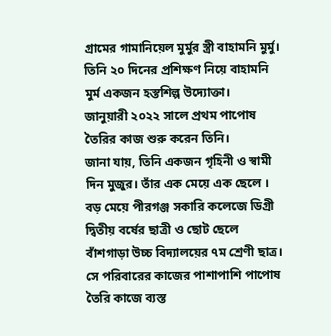গ্রামের গামানিয়েল মুর্মুর স্ত্রী বাহামনি মুর্মু। তিনি ২০ দিনের প্রশিক্ষণ নিয়ে বাহামনি মুর্ম একজন হস্তশিল্প উদ্যোক্তা।
জানুয়ারী ২০২২ সালে প্রথম পাপোষ তৈরির কাজ শুরু করেন তিনি।
জানা যায়, তিনি একজন গৃহিনী ও স্বামী দিন মুজুর। তাঁর এক মেয়ে এক ছেলে । বড় মেয়ে পীরগঞ্জ সকারি কলেজে ডিগ্রী দ্বিতীয় বর্ষের ছাত্রী ও ছোট ছেলে বাঁশগাড়া উচ্চ বিদ্যালয়ের ৭ম শ্রেণী ছাত্র। সে পরিবারের কাজের পাশাপাশি পাপোষ তৈরি কাজে ব্যস্ত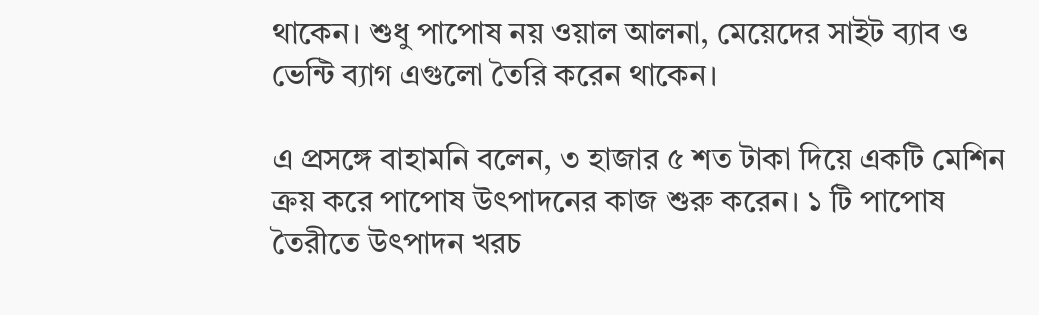থাকেন। শুধু পাপোষ নয় ওয়াল আলনা, মেয়েদের সাইট ব্যাব ও ভেন্টি ব্যাগ এগুলো তৈরি করেন থাকেন।

এ প্রসঙ্গে বাহামনি বলেন, ৩ হাজার ৫ শত টাকা দিয়ে একটি মেশিন ক্রয় করে পাপোষ উৎপাদনের কাজ শুরু করেন। ১ টি পাপোষ তৈরীতে উৎপাদন খরচ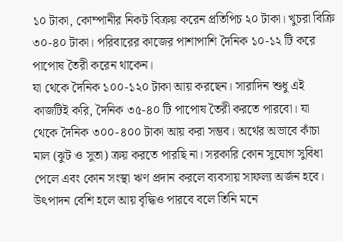১০ টাকা, কোম্পানীর নিকট বিক্রয় করেন প্রতিপিচ ২০ টাকা। খুচরা বিক্রি ৩০-৪০ টাকা। পরিবারের কাজের পাশাপাশি দৈনিক ১০-১২ টি করে পাপোষ তৈরী করেন থাকেন।
যা থেকে দৈনিক ১০০-১২০ টাকা আয় করছেন। সারাদিন শুধু এই কাজটিই করি, দৈনিক ৩৫-৪০ টি পাপোষ তৈরী করতে পারবো। যা থেকে দৈনিক ৩০০-৪০০ টাকা আয় করা সম্ভব। অর্থের অভাবে কাঁচা মাল (ঝুট ও সুতা) ক্রয় করতে পারছি না। সরকারি কোন সুযোগ সুবিধা পেলে এবং কোন সংস্থা ঋণ প্রদান করলে ব্যবসায় সাফল্য অর্জন হবে। উৎপাদন বেশি হলে আয় বৃদ্ধিও পারবে বলে তিনি মনে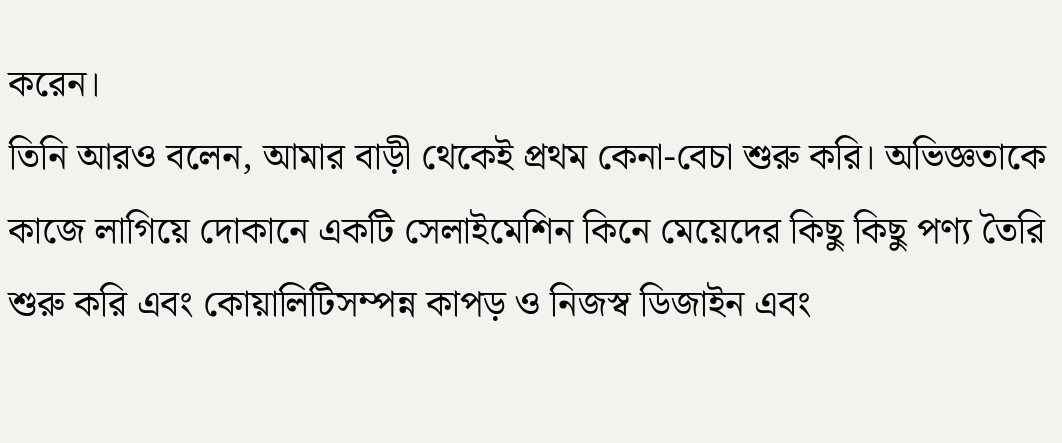করেন।
তিনি আরও বলেন, আমার বাড়ী থেকেই প্রথম কেনা-বেচা শুরু করি। অভিজ্ঞতাকে কাজে লাগিয়ে দোকানে একটি সেলাইমেশিন কিনে মেয়েদের কিছু কিছু পণ্য তৈরি শুরু করি এবং কোয়ালিটিসম্পন্ন কাপড় ও নিজস্ব ডিজাইন এবং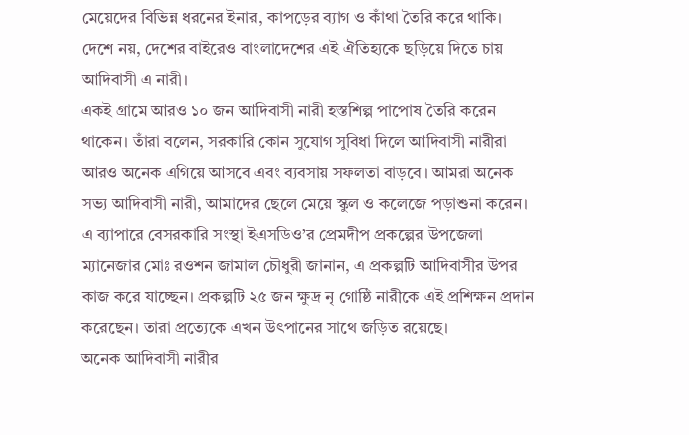মেয়েদের বিভিন্ন ধরনের ইনার, কাপড়ের ব্যাগ ও কাঁথা তৈরি করে থাকি। দেশে নয়, দেশের বাইরেও বাংলাদেশের এই ঐতিহ্যকে ছড়িয়ে দিতে চায় আদিবাসী এ নারী।
একই গ্রামে আরও ১০ জন আদিবাসী নারী হস্তশিল্প পাপোষ তৈরি করেন থাকেন। তাঁরা বলেন, সরকারি কোন সুযোগ সুবিধা দিলে আদিবাসী নারীরা আরও অনেক এগিয়ে আসবে এবং ব্যবসায় সফলতা বাড়বে। আমরা অনেক সভ্য আদিবাসী নারী, আমাদের ছেলে মেয়ে স্কুল ও কলেজে পড়াশুনা করেন।
এ ব্যাপারে বেসরকারি সংস্থা ইএসডিও’র প্রেমদীপ প্রকল্পের উপজেলা ম্যানেজার মোঃ রওশন জামাল চৌধুরী জানান, এ প্রকল্পটি আদিবাসীর উপর কাজ করে যাচ্ছেন। প্রকল্পটি ২৫ জন ক্ষুদ্র নৃ গোষ্ঠি নারীকে এই প্রশিক্ষন প্রদান করেছেন। তারা প্রত্যেকে এখন উৎপানের সাথে জড়িত রয়েছে।
অনেক আদিবাসী নারীর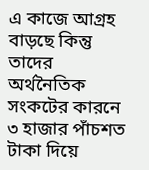এ কাজে আগ্রহ বাড়ছে কিন্তু তাদের অর্থনৈতিক সংকটের কারনে ৩ হাজার পাঁচশত টাকা দিয়ে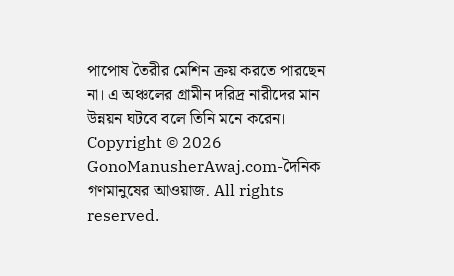পাপোষ তৈরীর মেশিন ক্রয় করতে পারছেন না। এ অঞ্চলের গ্রামীন দরিদ্র নারীদের মান উন্নয়ন ঘটবে বলে তিনি মনে করেন।
Copyright © 2026 GonoManusherAwaj.com-দৈনিক গণমানুষের আওয়াজ. All rights reserved.